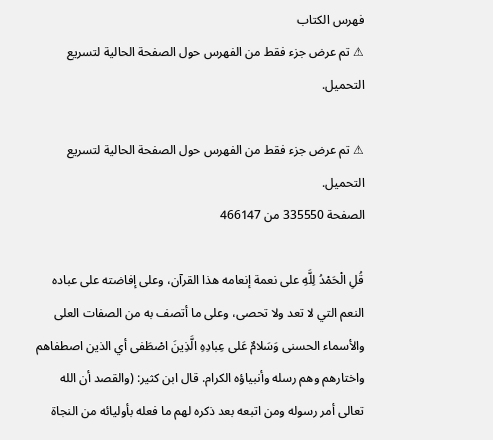فهرس الكتاب
⚠ تم عرض جزء فقط من الفهرس حول الصفحة الحالية لتسريع التحميل.

⚠ تم عرض جزء فقط من الفهرس حول الصفحة الحالية لتسريع التحميل.
الصفحة 335550 من 466147

قُلِ الْحَمْدُ لِلَّهِ على نعمة إنعامه هذا القرآن، وعلى إفاضته على عباده النعم التي لا تعد ولا تحصى، وعلى ما أتصف به من الصفات العلى والأسماء الحسنى وَسَلامٌ عَلى عِبادِهِ الَّذِينَ اصْطَفى أي الذين اصطفاهم واختارهم وهم رسله وأنبياؤه الكرام. قال ابن كثير: (والقصد أن الله تعالى أمر رسوله ومن اتبعه بعد ذكره لهم ما فعله بأوليائه من النجاة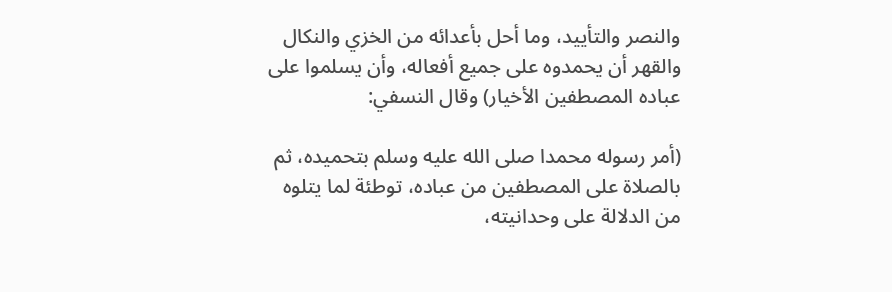والنصر والتأييد، وما أحل بأعدائه من الخزي والنكال والقهر أن يحمدوه على جميع أفعاله، وأن يسلموا على عباده المصطفين الأخيار) وقال النسفي:

(أمر رسوله محمدا صلى الله عليه وسلم بتحميده، ثم بالصلاة على المصطفين من عباده، توطئة لما يتلوه من الدلالة على وحدانيته،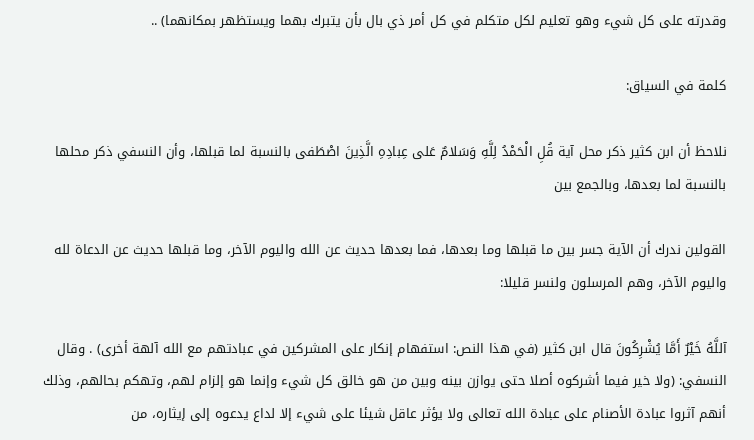وقدرته على كل شيء وهو تعليم لكل متكلم في كل أمر ذي بال بأن يتبرك بهما ويستظهر بمكانهما) ..

كلمة في السياق:

نلاحظ أن ابن كثير ذكر محل آية قُلِ الْحَمْدُ لِلَّهِ وَسَلامٌ عَلى عِبادِهِ الَّذِينَ اصْطَفى بالنسبة لما قبلها، وأن النسفي ذكر محلها بالنسبة لما بعدها، وبالجمع بين

القولين ندرك أن الآية جسر بين ما قبلها وما بعدها، فما بعدها حديث عن الله واليوم الآخر، وما قبلها حديث عن الدعاة لله واليوم الآخر، وهم المرسلون ولنسر قليلا:

آللَّهُ خَيْرٌ أَمَّا يُشْرِكُونَ قال ابن كثير (في هذا النص: استفهام إنكار على المشركين في عبادتهم مع الله آلهة أخرى) . وقال النسفي: (ولا خير فيما أشركوه أصلا حتى يوازن بينه وبين من هو خالق كل شيء وإنما هو إلزام لهم، وتهكم بحالهم، وذلك أنهم آثروا عبادة الأصنام على عبادة الله تعالى ولا يؤثر عاقل شيئا على شيء إلا لداع يدعوه إلى إيثاره، من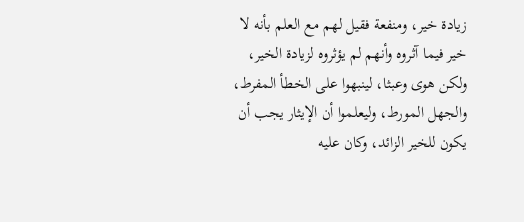زيادة خير، ومنفعة فقيل لهم مع العلم بأنه لا خير فيما آثروه وأنهم لم يؤثروه لزيادة الخير، ولكن هوى وعبثا، لينبهوا على الخطأ المفرط، والجهل المورط، وليعلموا أن الإيثار يجب أن يكون للخير الزائد، وكان عليه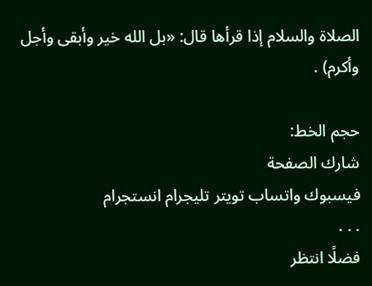الصلاة والسلام إذا قرأها قال: «بل الله خير وأبقى وأجل وأكرم) .

حجم الخط:
شارك الصفحة
فيسبوك واتساب تويتر تليجرام انستجرام
. . .
فضلًا انتظر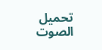تحميل الصوت